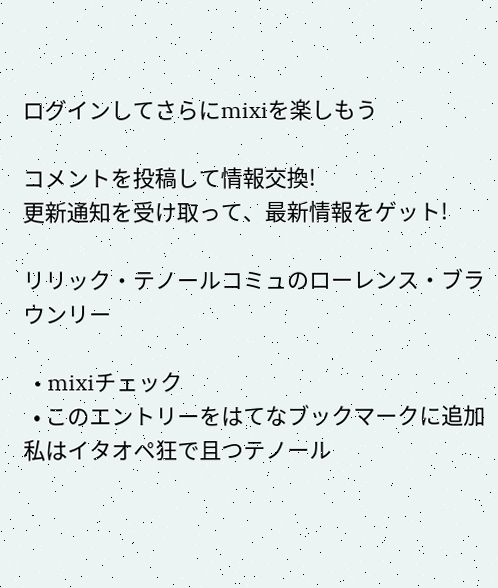ログインしてさらにmixiを楽しもう

コメントを投稿して情報交換!
更新通知を受け取って、最新情報をゲット!

リリック・テノールコミュのローレンス・ブラウンリー

  • mixiチェック
  • このエントリーをはてなブックマークに追加
私はイタオペ狂で且つテノール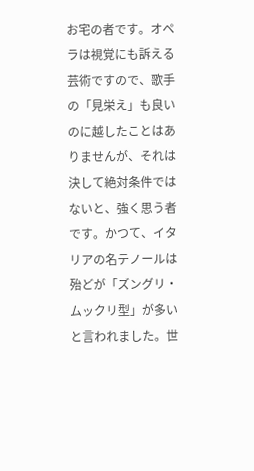お宅の者です。オペラは視覚にも訴える芸術ですので、歌手の「見栄え」も良いのに越したことはありませんが、それは決して絶対条件ではないと、強く思う者です。かつて、イタリアの名テノールは殆どが「ズングリ・ムックリ型」が多いと言われました。世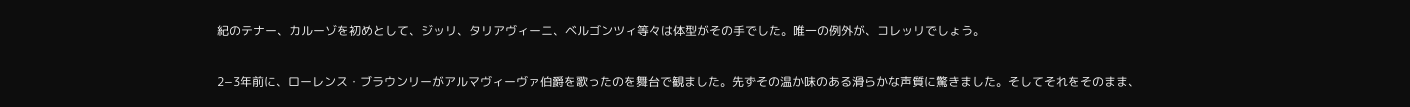紀のテナー、カルーゾを初めとして、ジッリ、タリアヴィーニ、ベルゴンツィ等々は体型がその手でした。唯一の例外が、コレッリでしょう。

2−3年前に、ローレンス・ブラウンリーがアルマヴィーヴァ伯爵を歌ったのを舞台で観ました。先ずその温か味のある滑らかな声質に驚きました。そしてそれをそのまま、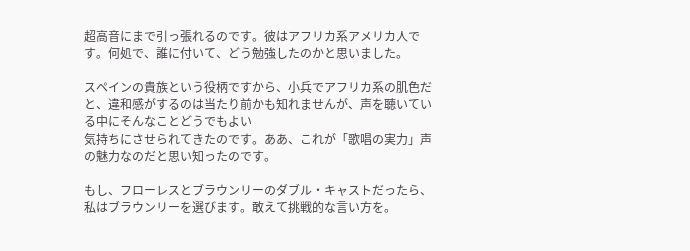超高音にまで引っ張れるのです。彼はアフリカ系アメリカ人です。何処で、誰に付いて、どう勉強したのかと思いました。

スペインの貴族という役柄ですから、小兵でアフリカ系の肌色だと、違和感がするのは当たり前かも知れませんが、声を聴いている中にそんなことどうでもよい
気持ちにさせられてきたのです。ああ、これが「歌唱の実力」声の魅力なのだと思い知ったのです。

もし、フローレスとブラウンリーのダブル・キャストだったら、私はブラウンリーを選びます。敢えて挑戦的な言い方を。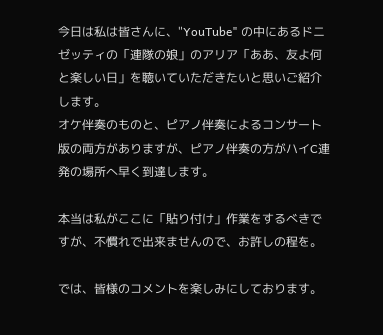今日は私は皆さんに、"YouTube" の中にあるドニゼッティの「連隊の娘」のアリア「ああ、友よ何と楽しい日」を聴いていただきたいと思いご紹介します。
オケ伴奏のものと、ピアノ伴奏によるコンサート版の両方がありますが、ピアノ伴奏の方がハイC連発の場所へ早く到達します。

本当は私がここに「貼り付け」作業をするべきですが、不慣れで出来ませんので、お許しの程を。

では、皆様のコメントを楽しみにしております。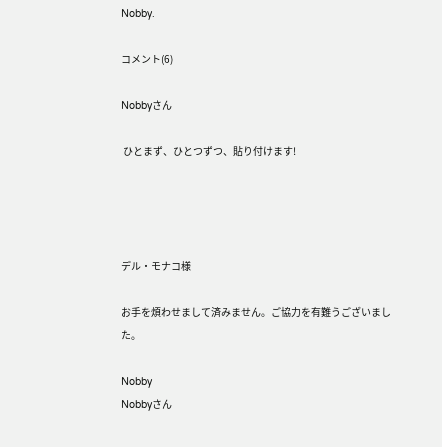Nobby.

コメント(6)

Nobbyさん

 ひとまず、ひとつずつ、貼り付けます!




デル・モナコ様

お手を煩わせまして済みません。ご協力を有難うございました。

Nobby
Nobbyさん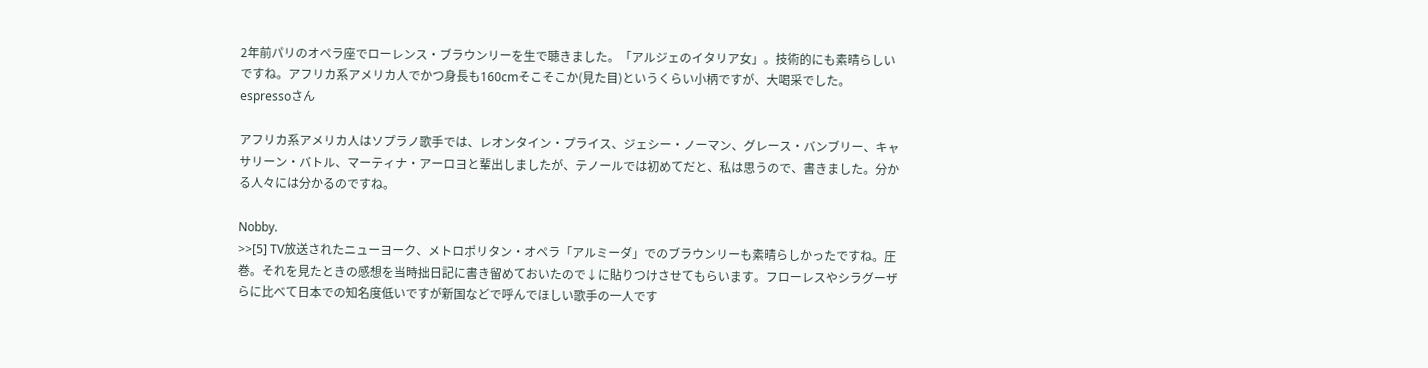2年前パリのオペラ座でローレンス・ブラウンリーを生で聴きました。「アルジェのイタリア女」。技術的にも素晴らしいですね。アフリカ系アメリカ人でかつ身長も160cmそこそこか(見た目)というくらい小柄ですが、大喝采でした。
espressoさん

アフリカ系アメリカ人はソプラノ歌手では、レオンタイン・プライス、ジェシー・ノーマン、グレース・バンブリー、キャサリーン・バトル、マーティナ・アーロヨと輩出しましたが、テノールでは初めてだと、私は思うので、書きました。分かる人々には分かるのですね。

Nobby.
>>[5] TV放送されたニューヨーク、メトロポリタン・オペラ「アルミーダ」でのブラウンリーも素晴らしかったですね。圧巻。それを見たときの感想を当時拙日記に書き留めておいたので↓に貼りつけさせてもらいます。フローレスやシラグーザらに比べて日本での知名度低いですが新国などで呼んでほしい歌手の一人です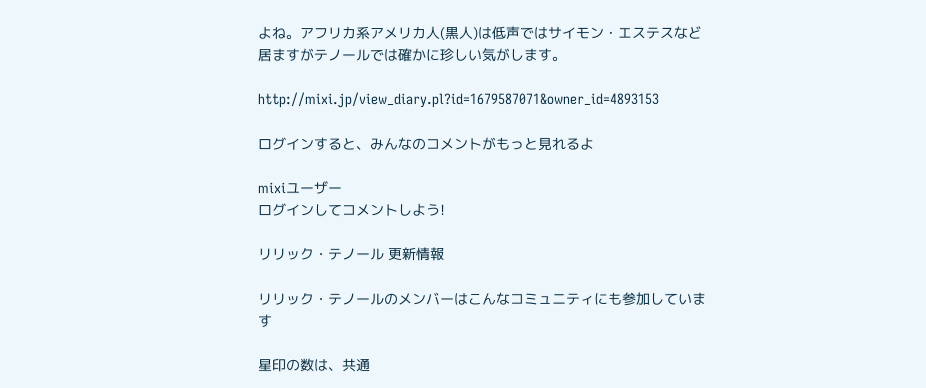よね。アフリカ系アメリカ人(黒人)は低声ではサイモン・エステスなど居ますがテノールでは確かに珍しい気がします。

http://mixi.jp/view_diary.pl?id=1679587071&owner_id=4893153

ログインすると、みんなのコメントがもっと見れるよ

mixiユーザー
ログインしてコメントしよう!

リリック・テノール 更新情報

リリック・テノールのメンバーはこんなコミュニティにも参加しています

星印の数は、共通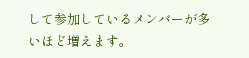して参加しているメンバーが多いほど増えます。